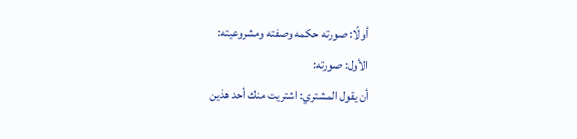أولًا: صورته حكمه وصفته ومشروعيته:
الأول: صورته:
أن يقول المشتري: اشتريت منك أحد هذين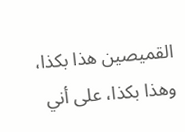القميصين هذا بكذا، وهذا بكذا، على أني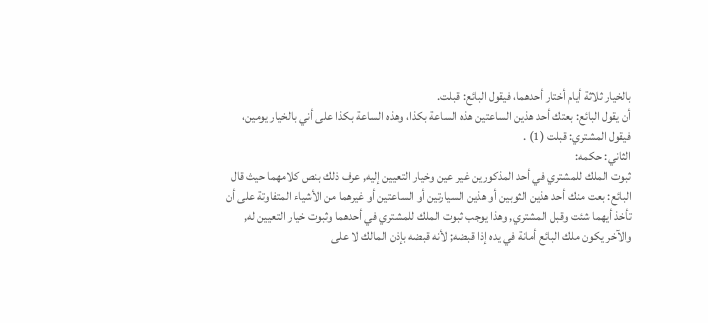بالخيار ثلاثة أيام أختار أحدهما، فيقول البائع: قبلت.
أن يقول البائع: بعتك أحد هذين الساعتين هذه الساعة بكذا، وهذه الساعة بكذا على أني بالخيار يومين، فيقول المشتري: قبلت (1) .
الثاني: حكمه:
ثبوت الملك للمشتري في أحد المذكورين غير عين وخيار التعيين إليه, عرف ذلك بنص كلامهما حيث قال البائع: بعت منك أحد هذين الثوبين أو هذين السيارتين أو الساعتين أو غيرهما من الأشياء المتفاوتة على أن تأخذ أيهما شئت وقبل المشتري, وهذا يوجب ثبوت الملك للمشتري في أحدهما وثبوت خيار التعيين له, والآخر يكون ملك البائع أمانة في يده إذا قبضه; لأنه قبضه بإذن المالك لا على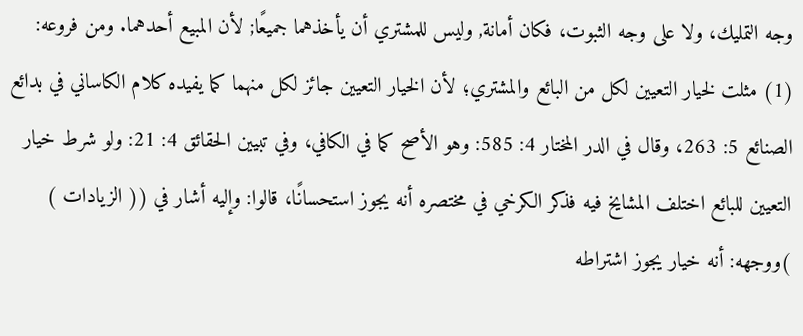وجه التمليك، ولا على وجه الثبوت، فكان أمانة, وليس للمشتري أن يأخذهما جميعًا; لأن المبيع أحدهما. ومن فروعه:
(1) مثلت لخيار التعيين لكل من البائع والمشتري؛ لأن الخيار التعيين جائز لكل منهما كما يفيده كلام الكاساني في بدائع الصنائع 5: 263، وقال في الدر المختار 4: 585: وهو الأصح كما في الكافي، وفي تبيين الحقائق 4: 21: ولو شرط خيار التعيين للبائع اختلف المشايخ فيه فذكر الكرخي في مختصره أنه يجوز استحسانًا، قالوا: وإليه أشار في (( الزيادات ) )ووجهه: أنه خيار يجوز اشتراطه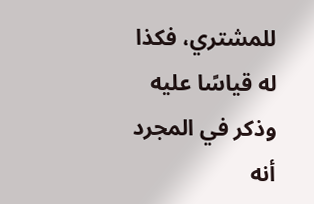للمشتري، فكذا له قياسًا عليه وذكر في المجرد أنه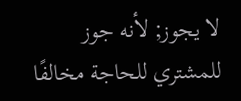لا يجوز; لأنه جوز للمشتري للحاجة مخالفًا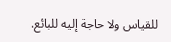للقياس ولا حاجة إليه للبائع.